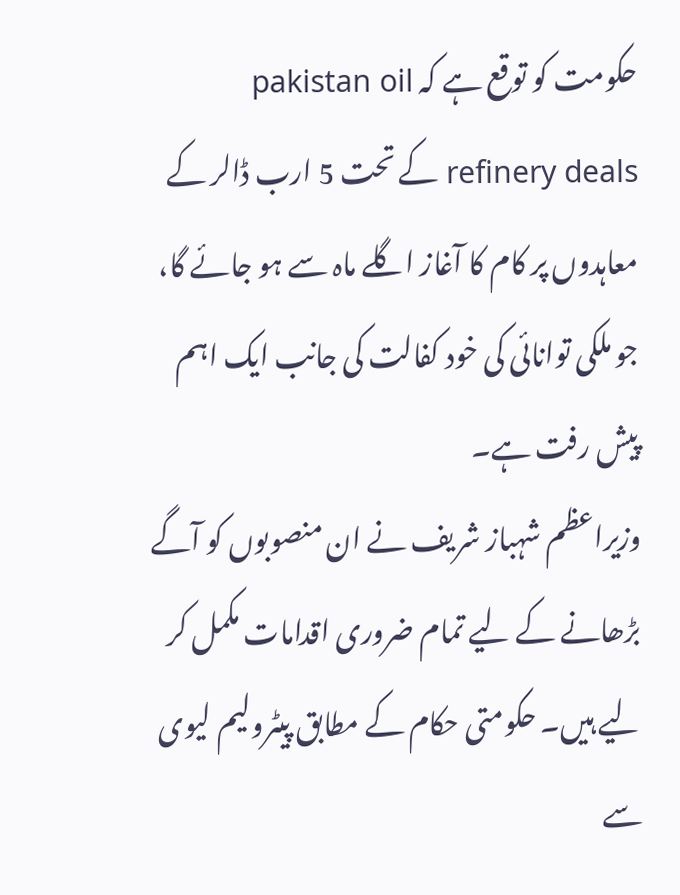حکومت کو توقع ہے کہ pakistan oil refinery deals کے تحت 5 ارب ڈالر کے معاہدوں پر کام کا آغاز اگلے ماہ سے ہو جائے گا، جو ملکی توانائی کی خود کفالت کی جانب ایک اہم پیش رفت ہے۔
وزیراعظم شہباز شریف نے ان منصوبوں کو آگے بڑھانے کے لیے تمام ضروری اقدامات مکمل کر لیے ہیں۔ حکومتی حکام کے مطابق پیٹرولیم لیوی سے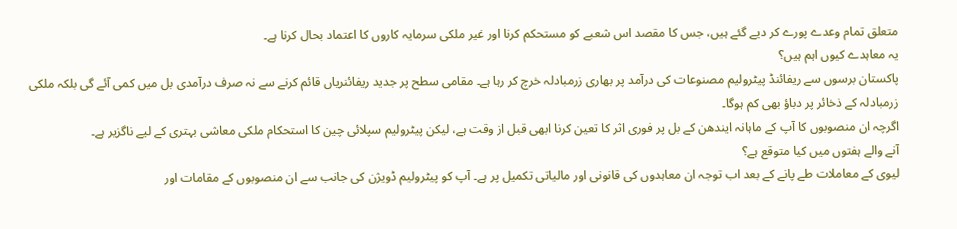متعلق تمام وعدے پورے کر دیے گئے ہیں، جس کا مقصد اس شعبے کو مستحکم کرنا اور غیر ملکی سرمایہ کاروں کا اعتماد بحال کرنا ہے۔
یہ معاہدے کیوں اہم ہیں؟
پاکستان برسوں سے ریفائنڈ پیٹرولیم مصنوعات کی درآمد پر بھاری زرمبادلہ خرچ کر رہا ہے۔ مقامی سطح پر جدید ریفائنریاں قائم کرنے سے نہ صرف درآمدی بل میں کمی آئے گی بلکہ ملکی زرمبادلہ کے ذخائر پر دباؤ بھی کم ہوگا۔
اگرچہ ان منصوبوں کا آپ کے ماہانہ ایندھن کے بل پر فوری اثر کا تعین کرنا ابھی قبل از وقت ہے، لیکن پیٹرولیم سپلائی چین کا استحکام ملکی معاشی بہتری کے لیے ناگزیر ہے۔
آنے والے ہفتوں میں کیا متوقع ہے؟
لیوی کے معاملات طے پانے کے بعد اب توجہ ان معاہدوں کی قانونی اور مالیاتی تکمیل پر ہے۔ آپ کو پیٹرولیم ڈویژن کی جانب سے ان منصوبوں کے مقامات اور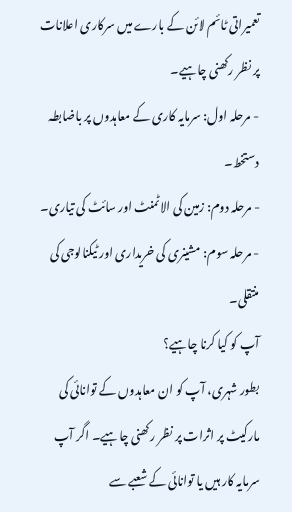تعمیراتی ٹائم لائن کے بارے میں سرکاری اعلانات پر نظر رکھنی چاہیے۔
- مرحلہ اول: سرمایہ کاری کے معاہدوں پر باضابطہ دستخط۔
- مرحلہ دوم: زمین کی الاٹمنٹ اور سائٹ کی تیاری۔
- مرحلہ سوم: مشینری کی خریداری اور ٹیکنالوجی کی منتقلی۔
آپ کو کیا کرنا چاہیے؟
بطور شہری، آپ کو ان معاہدوں کے توانائی کی مارکیٹ پر اثرات پر نظر رکھنی چاہیے۔ اگر آپ سرمایہ کار ہیں یا توانائی کے شعبے سے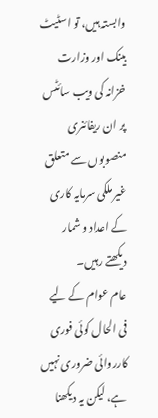وابستہ ہیں، تو اسٹیٹ بینک اور وزارت خزانہ کی ویب سائٹس پر ان ریفائنری منصوبوں سے متعلق غیر ملکی سرمایہ کاری کے اعداد و شمار دیکھتے رہیں۔
عام عوام کے لیے فی الحال کوئی فوری کارروائی ضروری نہیں ہے، لیکن یہ دیکھنا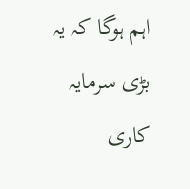اہم ہوگا کہ یہ بڑی سرمایہ کاری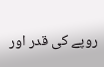روپے کی قدر اور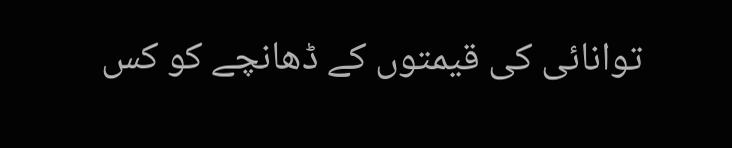توانائی کی قیمتوں کے ڈھانچے کو کس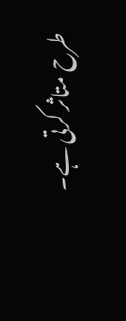طرح متاثر کرتی ہے۔